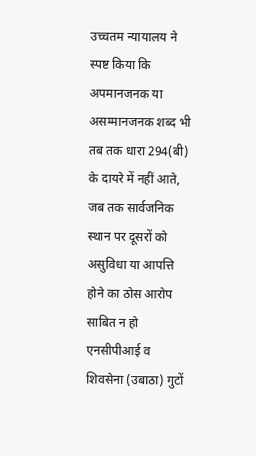उच्चतम न्यायालय ने स्पष्ट किया कि अपमानजनक या असम्मानजनक शब्द भी तब तक धारा 294(बी) के दायरे में नहीं आते, जब तक सार्वजनिक स्थान पर दूसरों को असुविधा या आपत्ति होने का ठोस आरोप साबित न हो
एनसीपीआई व शिवसेना (उबाठा) गुटों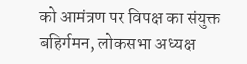को आमंत्रण पर विपक्ष का संयुक्त बहिर्गमन, लोकसभा अध्यक्ष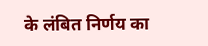के लंबित निर्णय का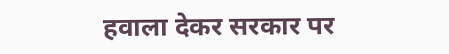हवाला देकर सरकार पर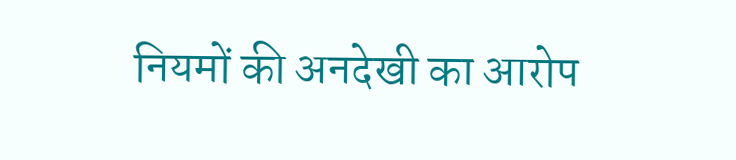नियमों की अनदेखी का आरोप